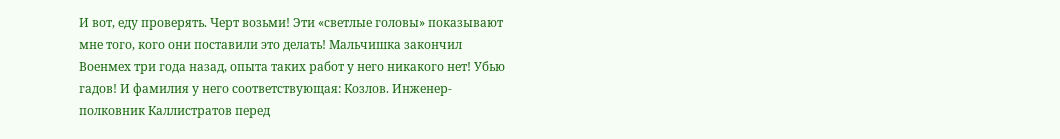И вот, еду проверять. Черт возьми! Эти «светлые головы» показывают мне того, кого они поставили это делать! Мальчишка закончил Военмех три года назад, опыта таких работ у него никакого нет! Убью гадов! И фамилия у него соответствующая: Козлов. Инженер-полковник Каллистратов перед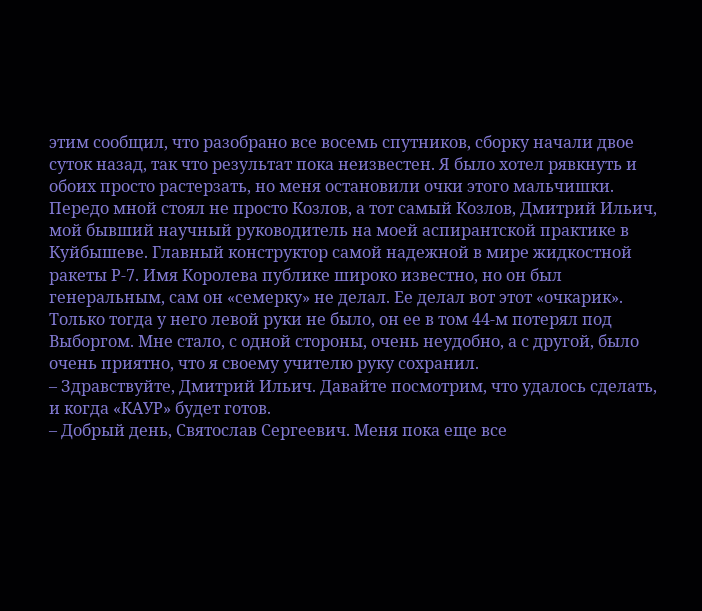этим сообщил, что разобрано все восемь спутников, сборку начали двое суток назад, так что результат пока неизвестен. Я было хотел рявкнуть и обоих просто растерзать, но меня остановили очки этого мальчишки. Передо мной стоял не просто Козлов, а тот самый Козлов, Дмитрий Ильич, мой бывший научный руководитель на моей аспирантской практике в Куйбышеве. Главный конструктор самой надежной в мире жидкостной ракеты Р-7. Имя Королева публике широко известно, но он был генеральным, сам он «семерку» не делал. Ее делал вот этот «очкарик». Только тогда у него левой руки не было, он ее в том 44-м потерял под Выборгом. Мне стало, с одной стороны, очень неудобно, а с другой, было очень приятно, что я своему учителю руку сохранил.
– Здравствуйте, Дмитрий Ильич. Давайте посмотрим, что удалось сделать, и когда «КАУР» будет готов.
– Добрый день, Святослав Сергеевич. Меня пока еще все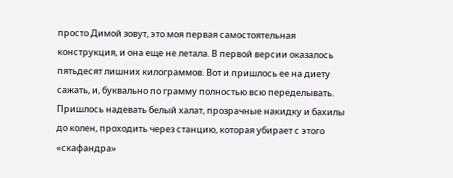просто Димой зовут, это моя первая самостоятельная конструкция, и она еще не летала. В первой версии оказалось пятьдесят лишних килограммов. Вот и пришлось ее на диету сажать, и, буквально по грамму полностью всю переделывать.
Пришлось надевать белый халат, прозрачные накидку и бахилы до колен, проходить через станцию, которая убирает с этого «скафандра»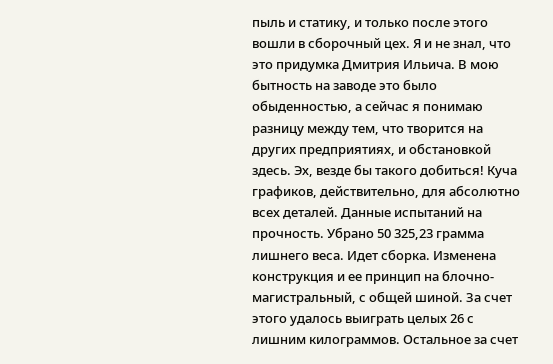пыль и статику, и только после этого вошли в сборочный цех. Я и не знал, что это придумка Дмитрия Ильича. В мою бытность на заводе это было обыденностью, а сейчас я понимаю разницу между тем, что творится на других предприятиях, и обстановкой здесь. Эх, везде бы такого добиться! Куча графиков, действительно, для абсолютно всех деталей. Данные испытаний на прочность. Убрано 50 325,23 грамма лишнего веса. Идет сборка. Изменена конструкция и ее принцип на блочно-магистральный, с общей шиной. За счет этого удалось выиграть целых 26 с лишним килограммов. Остальное за счет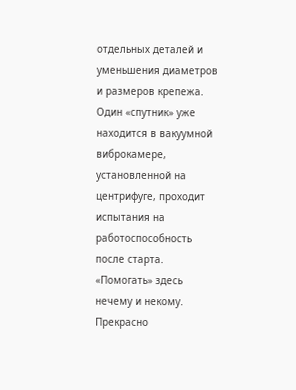отдельных деталей и уменьшения диаметров и размеров крепежа. Один «спутник» уже находится в вакуумной виброкамере, установленной на центрифуге, проходит испытания на работоспособность после старта. «Помогать» здесь нечему и некому. Прекрасно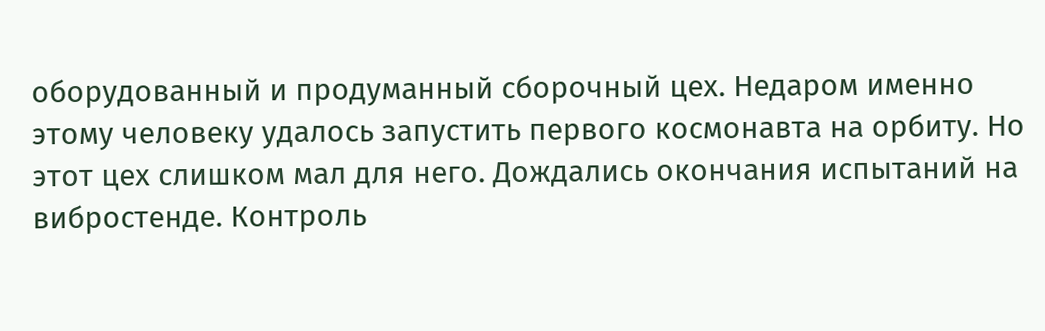оборудованный и продуманный сборочный цех. Недаром именно этому человеку удалось запустить первого космонавта на орбиту. Но этот цех слишком мал для него. Дождались окончания испытаний на вибростенде. Контроль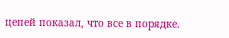цепей показал, что все в порядке.